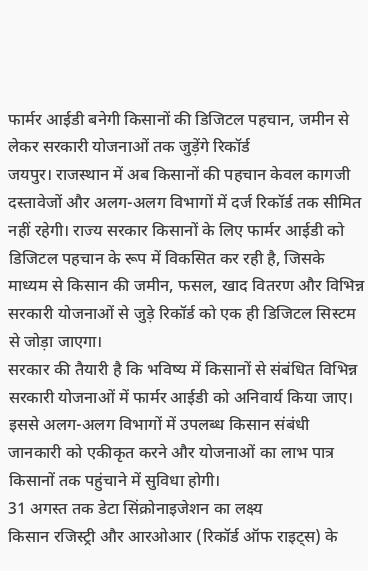फार्मर आईडी बनेगी किसानों की डिजिटल पहचान, जमीन से लेकर सरकारी योजनाओं तक जुड़ेंगे रिकॉर्ड
जयपुर। राजस्थान में अब किसानों की पहचान केवल कागजी दस्तावेजों और अलग-अलग विभागों में दर्ज रिकॉर्ड तक सीमित नहीं रहेगी। राज्य सरकार किसानों के लिए फार्मर आईडी को डिजिटल पहचान के रूप में विकसित कर रही है, जिसके माध्यम से किसान की जमीन, फसल, खाद वितरण और विभिन्न सरकारी योजनाओं से जुड़े रिकॉर्ड को एक ही डिजिटल सिस्टम से जोड़ा जाएगा।
सरकार की तैयारी है कि भविष्य में किसानों से संबंधित विभिन्न सरकारी योजनाओं में फार्मर आईडी को अनिवार्य किया जाए। इससे अलग-अलग विभागों में उपलब्ध किसान संबंधी जानकारी को एकीकृत करने और योजनाओं का लाभ पात्र किसानों तक पहुंचाने में सुविधा होगी।
31 अगस्त तक डेटा सिंक्रोनाइजेशन का लक्ष्य
किसान रजिस्ट्री और आरओआर (रिकॉर्ड ऑफ राइट्स) के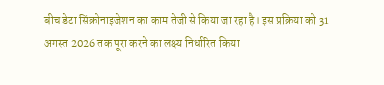बीच डेटा सिंक्रोनाइजेशन का काम तेजी से किया जा रहा है। इस प्रक्रिया को 31 अगस्त 2026 तक पूरा करने का लक्ष्य निर्धारित किया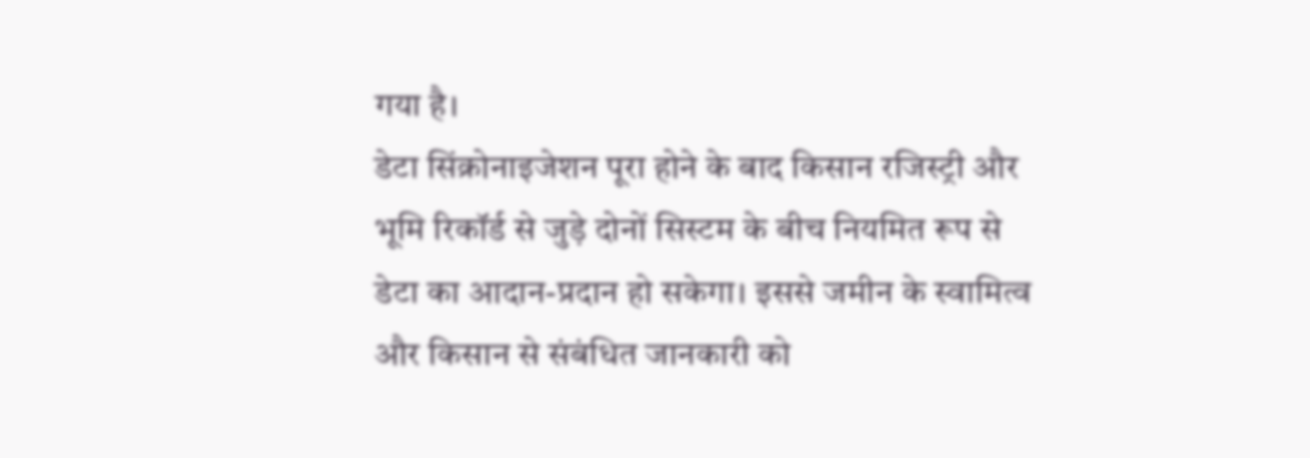गया है।
डेटा सिंक्रोनाइजेशन पूरा होने के बाद किसान रजिस्ट्री और भूमि रिकॉर्ड से जुड़े दोनों सिस्टम के बीच नियमित रूप से डेटा का आदान-प्रदान हो सकेगा। इससे जमीन के स्वामित्व और किसान से संबंधित जानकारी को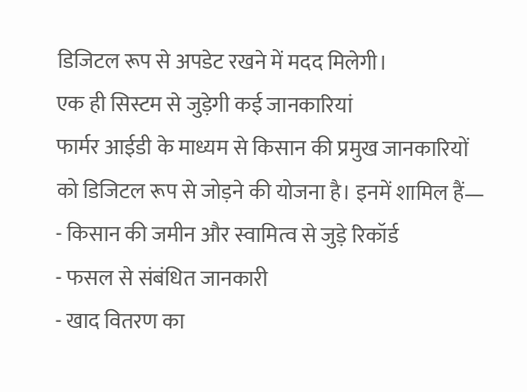डिजिटल रूप से अपडेट रखने में मदद मिलेगी।
एक ही सिस्टम से जुड़ेगी कई जानकारियां
फार्मर आईडी के माध्यम से किसान की प्रमुख जानकारियों को डिजिटल रूप से जोड़ने की योजना है। इनमें शामिल हैं—
- किसान की जमीन और स्वामित्व से जुड़े रिकॉर्ड
- फसल से संबंधित जानकारी
- खाद वितरण का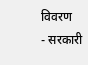विवरण
- सरकारी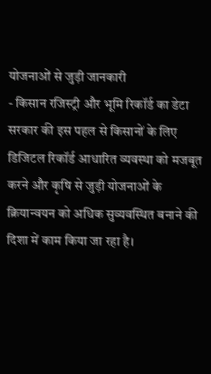योजनाओं से जुड़ी जानकारी
- किसान रजिस्ट्री और भूमि रिकॉर्ड का डेटा
सरकार की इस पहल से किसानों के लिए डिजिटल रिकॉर्ड आधारित व्यवस्था को मजबूत करने और कृषि से जुड़ी योजनाओं के क्रियान्वयन को अधिक सुव्यवस्थित बनाने की दिशा में काम किया जा रहा है।